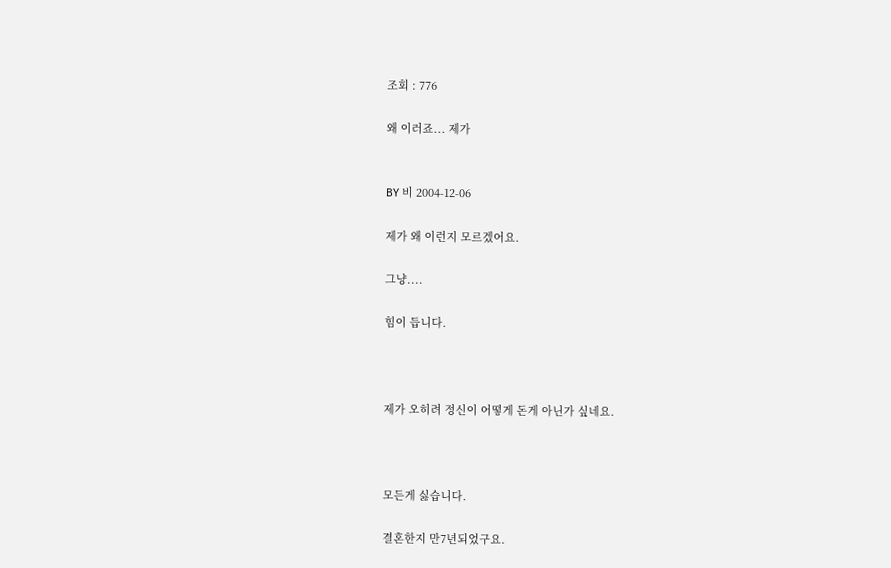조회 : 776

왜 이러죠... 제가


BY 비 2004-12-06

제가 왜 이런지 모르겠어요.

그냥....

힘이 듭니다.



제가 오히려 정신이 어떻게 돈게 아닌가 싶네요.



모든게 싫습니다.

결혼한지 만7년되었구요.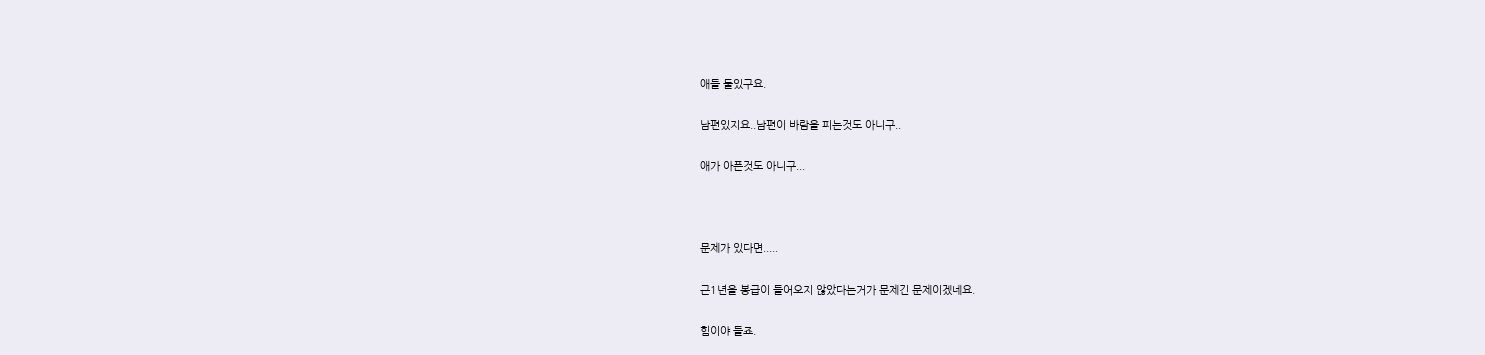애들 둘있구요.

남편있지요..남편이 바람을 피는것도 아니구..

애가 아픈것도 아니구...



문제가 있다면.....

근1년을 봉급이 들어오지 않았다는거가 문제긴 문제이겠네요.

힘이야 들죠.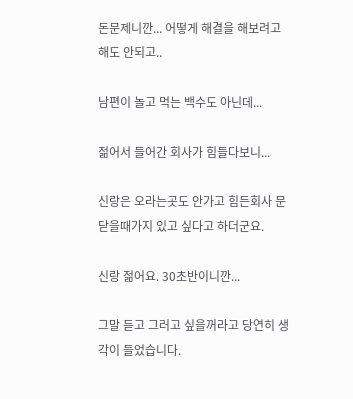돈문제니깐... 어떻게 해결을 해보려고 해도 안되고..

남편이 놀고 먹는 백수도 아닌데...

젊어서 들어간 회사가 힘들다보니...

신랑은 오라는곳도 안가고 힘든회사 문닫을때가지 있고 싶다고 하더군요.

신랑 젊어요. 30초반이니깐...

그말 듣고 그러고 싶을꺼라고 당연히 생각이 들었습니다.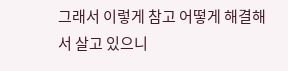그래서 이렇게 참고 어떻게 해결해서 살고 있으니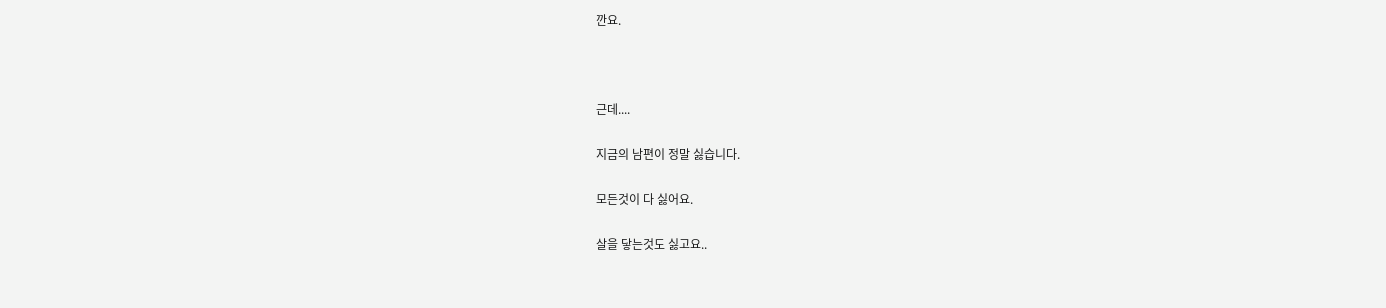깐요.



근데....

지금의 남편이 정말 싫습니다.

모든것이 다 싫어요.

살을 닿는것도 싫고요..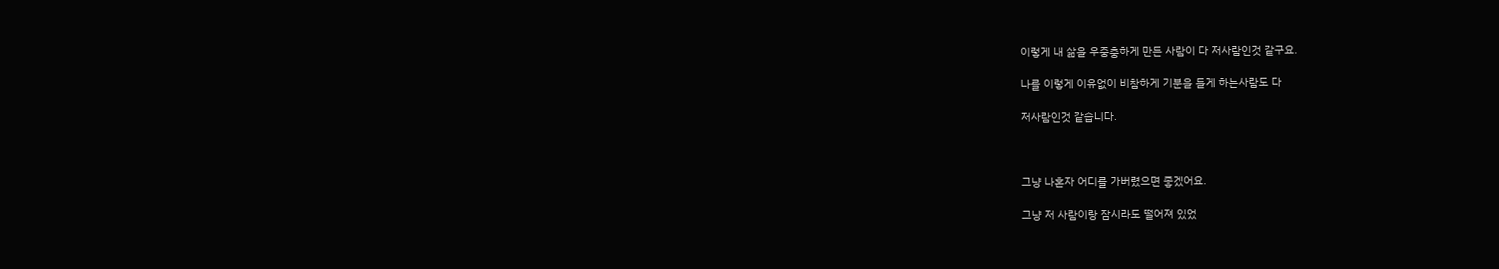이렇게 내 삶을 우중충하게 만든 사람이 다 저사람인것 같구요.

나를 이렇게 이유없이 비참하게 기분을 들게 하는사람도 다

저사람인것 같습니다.



그냥 나혼자 어디를 가버렸으면 좋겠어요.

그냥 저 사람이랑 잠시라도 떨어져 있었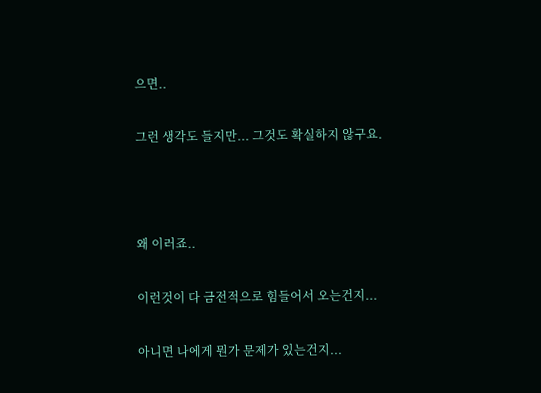으면..

그런 생각도 들지만... 그것도 확실하지 않구요.



왜 이러죠..

이런것이 다 금전적으로 힘들어서 오는건지...

아니면 나에게 뭔가 문제가 있는건지...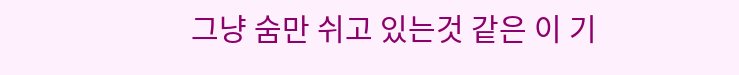그냥 숨만 쉬고 있는것 같은 이 기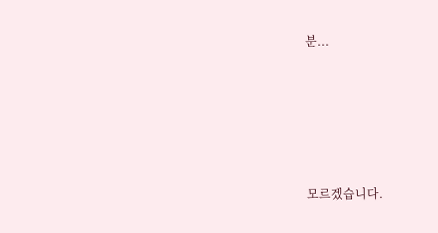분...





모르겠습니다.